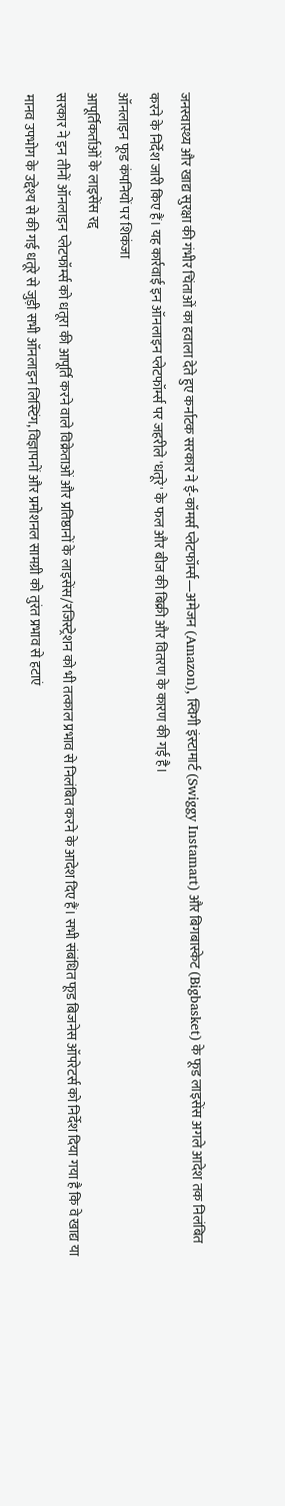जनस्वास्थ्य और खाद्य सुरक्षा की गंभीर चिंताओं का हवाला देते हुए कर्नाटक सरकार ने ई-कॉमर्स प्लेटफॉर्म्स—अमेजन (Amazon), स्विगी इंस्टामार्ट (Swiggy Instamart) और बिगबास्केट (Bigbasket) के फूड लाइसेंस अगले आदेश तक निलंबित करने के निर्देश जारी किए हैं। यह कार्रवाई इन ऑनलाइन प्लेटफॉर्म्स पर जहरीले 'धतूरे' के फल और बीज की बिक्री और वितरण के कारण की गई है।
ऑनलाइन फूड कंपनियों पर शिकंजा
आपूर्तिकर्ताओं के लाइसेंस रद्द
सरकार ने इन तीनों ऑनलाइन प्लेटफॉर्म्स को धतूरा की आपूर्ति करने वाले विक्रेताओं और प्रतिष्ठानों के लाइसेंस/रजिस्ट्रेशन को भी तत्काल प्रभाव से निलंबित करने के आदेश दिए हैं। सभी संबंधित फूड बिजनेस ऑपरेटर्स को निर्देश दिया गया है कि वे खाद्य या मानव उपभोग के उद्देश्य से की गई धतूरे से जुड़ी सभी ऑनलाइन लिस्टिंग, विज्ञापनों और प्रमोशनल सामग्री को तुरंत प्रभाव से हटाएं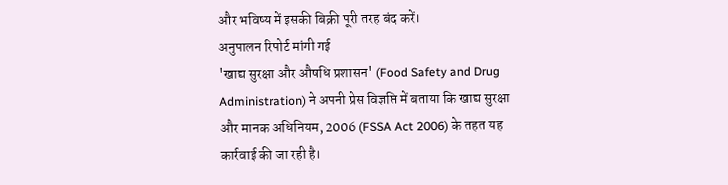और भविष्य में इसकी बिक्री पूरी तरह बंद करें।
अनुपालन रिपोर्ट मांगी गई
'खाद्य सुरक्षा और औषधि प्रशासन' (Food Safety and Drug Administration) ने अपनी प्रेस विज्ञप्ति में बताया कि खाद्य सुरक्षा और मानक अधिनियम, 2006 (FSSA Act 2006) के तहत यह कार्रवाई की जा रही है।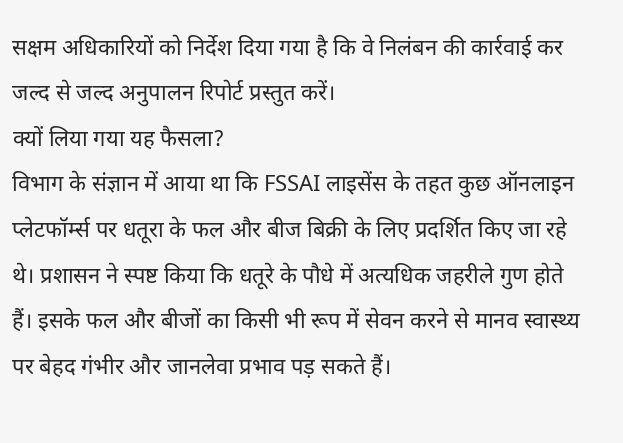सक्षम अधिकारियों को निर्देश दिया गया है कि वे निलंबन की कार्रवाई कर जल्द से जल्द अनुपालन रिपोर्ट प्रस्तुत करें।
क्यों लिया गया यह फैसला?
विभाग के संज्ञान में आया था कि FSSAI लाइसेंस के तहत कुछ ऑनलाइन प्लेटफॉर्म्स पर धतूरा के फल और बीज बिक्री के लिए प्रदर्शित किए जा रहे थे। प्रशासन ने स्पष्ट किया कि धतूरे के पौधे में अत्यधिक जहरीले गुण होते हैं। इसके फल और बीजों का किसी भी रूप में सेवन करने से मानव स्वास्थ्य पर बेहद गंभीर और जानलेवा प्रभाव पड़ सकते हैं।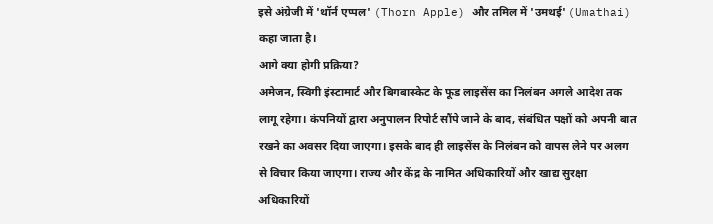इसे अंग्रेजी में 'थॉर्न एप्पल' (Thorn Apple) और तमिल में 'उमथई' (Umathai) कहा जाता है।
आगे क्या होगी प्रक्रिया?
अमेजन, स्विगी इंस्टामार्ट और बिगबास्केट के फूड लाइसेंस का निलंबन अगले आदेश तक लागू रहेगा। कंपनियों द्वारा अनुपालन रिपोर्ट सौंपे जाने के बाद, संबंधित पक्षों को अपनी बात रखने का अवसर दिया जाएगा। इसके बाद ही लाइसेंस के निलंबन को वापस लेने पर अलग से विचार किया जाएगा। राज्य और केंद्र के नामित अधिकारियों और खाद्य सुरक्षा अधिकारियों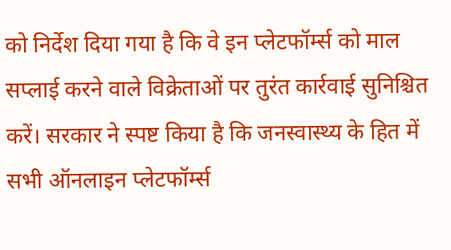को निर्देश दिया गया है कि वे इन प्लेटफॉर्म्स को माल सप्लाई करने वाले विक्रेताओं पर तुरंत कार्रवाई सुनिश्चित करें। सरकार ने स्पष्ट किया है कि जनस्वास्थ्य के हित में सभी ऑनलाइन प्लेटफॉर्म्स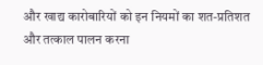और खाद्य कारोबारियों को इन नियमों का शत-प्रतिशत और तत्काल पालन करना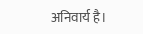अनिवार्य है।